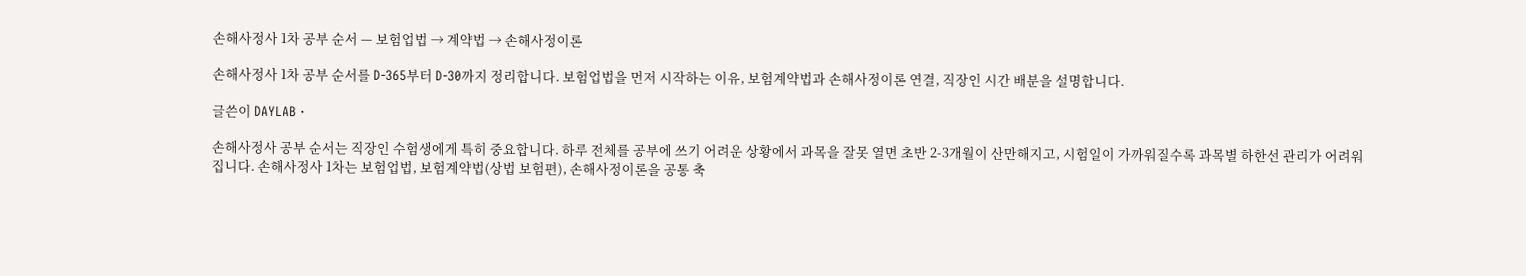손해사정사 1차 공부 순서 — 보험업법 → 계약법 → 손해사정이론

손해사정사 1차 공부 순서를 D-365부터 D-30까지 정리합니다. 보험업법을 먼저 시작하는 이유, 보험계약법과 손해사정이론 연결, 직장인 시간 배분을 설명합니다.

글쓴이 DAYLAB ·

손해사정사 공부 순서는 직장인 수험생에게 특히 중요합니다. 하루 전체를 공부에 쓰기 어려운 상황에서 과목을 잘못 열면 초반 2-3개월이 산만해지고, 시험일이 가까워질수록 과목별 하한선 관리가 어려워집니다. 손해사정사 1차는 보험업법, 보험계약법(상법 보험편), 손해사정이론을 공통 축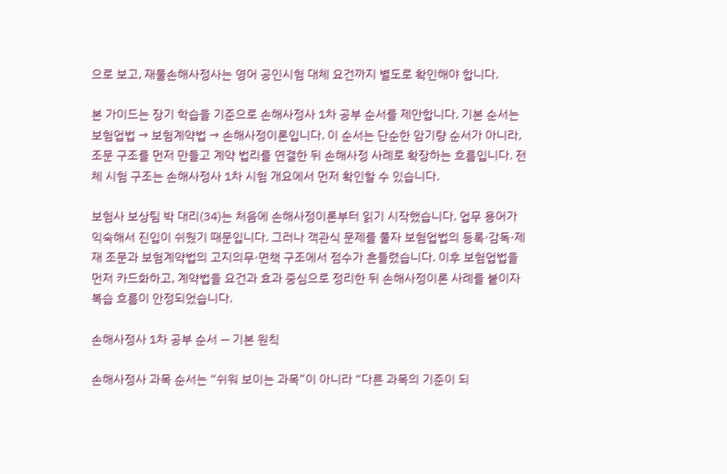으로 보고, 재물손해사정사는 영어 공인시험 대체 요건까지 별도로 확인해야 합니다.

본 가이드는 장기 학습을 기준으로 손해사정사 1차 공부 순서를 제안합니다. 기본 순서는 보험업법 → 보험계약법 → 손해사정이론입니다. 이 순서는 단순한 암기량 순서가 아니라, 조문 구조를 먼저 만들고 계약 법리를 연결한 뒤 손해사정 사례로 확장하는 흐름입니다. 전체 시험 구조는 손해사정사 1차 시험 개요에서 먼저 확인할 수 있습니다.

보험사 보상팀 박 대리(34)는 처음에 손해사정이론부터 읽기 시작했습니다. 업무 용어가 익숙해서 진입이 쉬웠기 때문입니다. 그러나 객관식 문제를 풀자 보험업법의 등록·감독·제재 조문과 보험계약법의 고지의무·면책 구조에서 점수가 흔들렸습니다. 이후 보험업법을 먼저 카드화하고, 계약법을 요건과 효과 중심으로 정리한 뒤 손해사정이론 사례를 붙이자 복습 흐름이 안정되었습니다.

손해사정사 1차 공부 순서 — 기본 원칙

손해사정사 과목 순서는 “쉬워 보이는 과목”이 아니라 “다른 과목의 기준이 되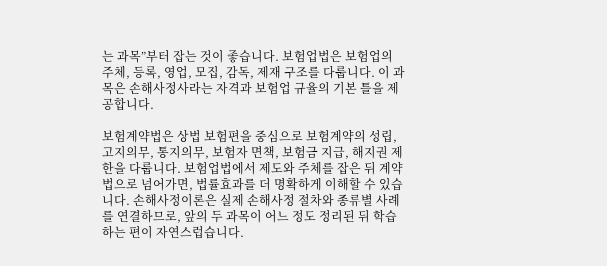는 과목”부터 잡는 것이 좋습니다. 보험업법은 보험업의 주체, 등록, 영업, 모집, 감독, 제재 구조를 다룹니다. 이 과목은 손해사정사라는 자격과 보험업 규율의 기본 틀을 제공합니다.

보험계약법은 상법 보험편을 중심으로 보험계약의 성립, 고지의무, 통지의무, 보험자 면책, 보험금 지급, 해지권 제한을 다룹니다. 보험업법에서 제도와 주체를 잡은 뒤 계약법으로 넘어가면, 법률효과를 더 명확하게 이해할 수 있습니다. 손해사정이론은 실제 손해사정 절차와 종류별 사례를 연결하므로, 앞의 두 과목이 어느 정도 정리된 뒤 학습하는 편이 자연스럽습니다.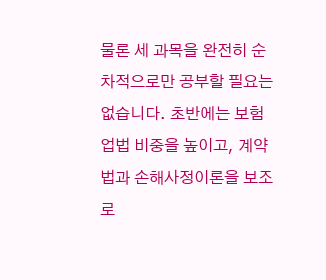물론 세 과목을 완전히 순차적으로만 공부할 필요는 없습니다. 초반에는 보험업법 비중을 높이고, 계약법과 손해사정이론을 보조로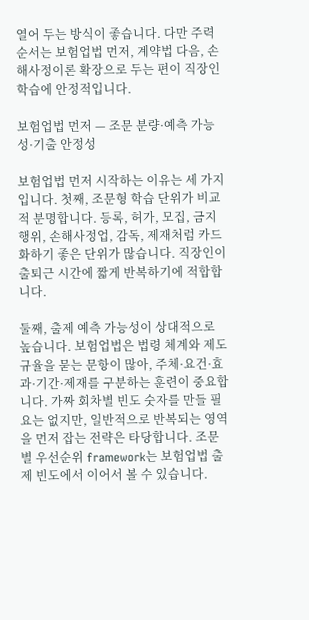열어 두는 방식이 좋습니다. 다만 주력 순서는 보험업법 먼저, 계약법 다음, 손해사정이론 확장으로 두는 편이 직장인 학습에 안정적입니다.

보험업법 먼저 — 조문 분량·예측 가능성·기출 안정성

보험업법 먼저 시작하는 이유는 세 가지입니다. 첫째, 조문형 학습 단위가 비교적 분명합니다. 등록, 허가, 모집, 금지행위, 손해사정업, 감독, 제재처럼 카드화하기 좋은 단위가 많습니다. 직장인이 출퇴근 시간에 짧게 반복하기에 적합합니다.

둘째, 출제 예측 가능성이 상대적으로 높습니다. 보험업법은 법령 체계와 제도 규율을 묻는 문항이 많아, 주체·요건·효과·기간·제재를 구분하는 훈련이 중요합니다. 가짜 회차별 빈도 숫자를 만들 필요는 없지만, 일반적으로 반복되는 영역을 먼저 잡는 전략은 타당합니다. 조문별 우선순위 framework는 보험업법 출제 빈도에서 이어서 볼 수 있습니다.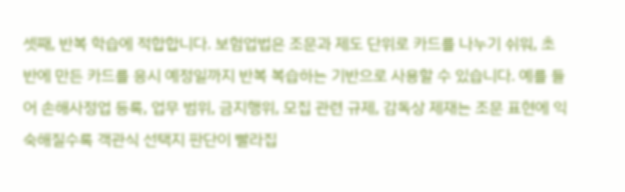셋째, 반복 학습에 적합합니다. 보험업법은 조문과 제도 단위로 카드를 나누기 쉬워, 초반에 만든 카드를 응시 예정일까지 반복 복습하는 기반으로 사용할 수 있습니다. 예를 들어 손해사정업 등록, 업무 범위, 금지행위, 모집 관련 규제, 감독상 제재는 조문 표현에 익숙해질수록 객관식 선택지 판단이 빨라집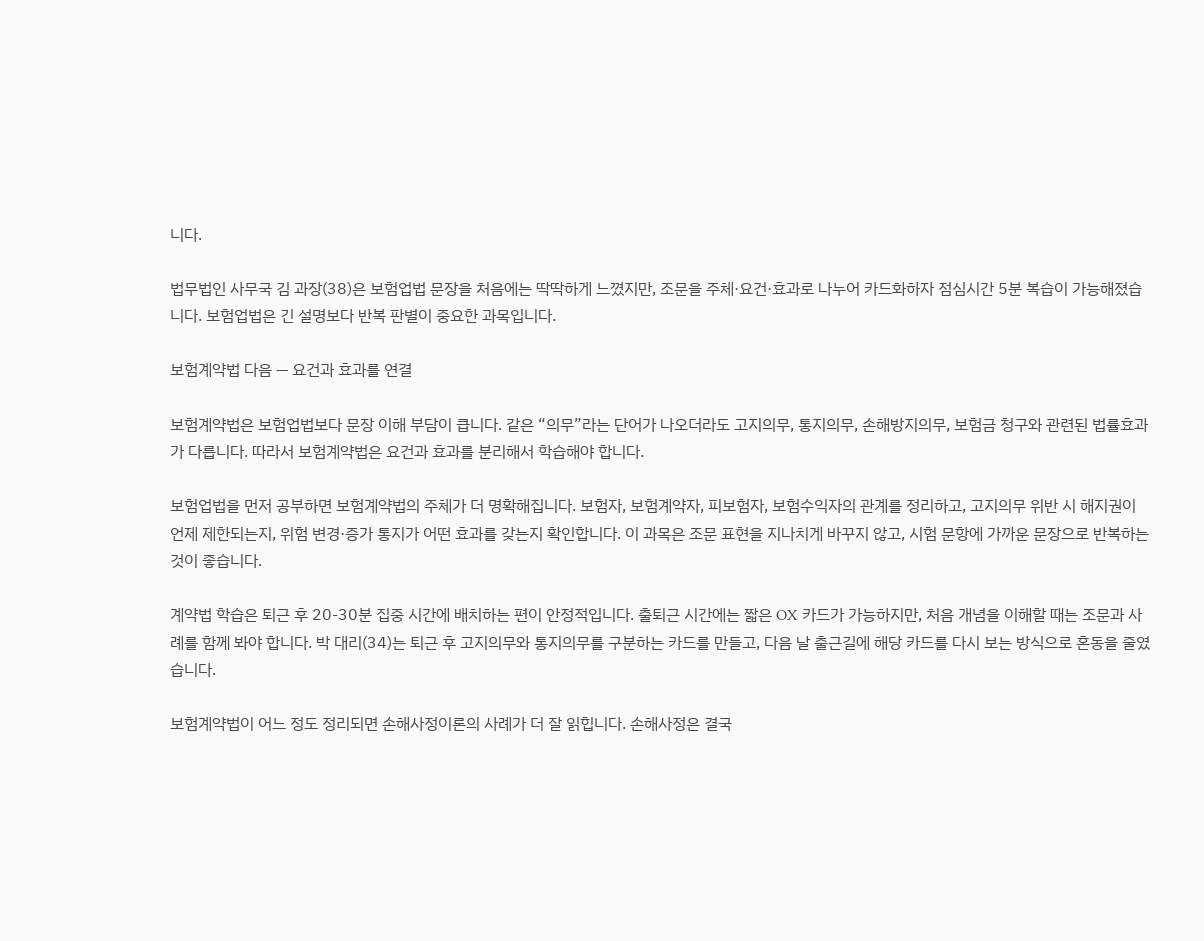니다.

법무법인 사무국 김 과장(38)은 보험업법 문장을 처음에는 딱딱하게 느꼈지만, 조문을 주체·요건·효과로 나누어 카드화하자 점심시간 5분 복습이 가능해졌습니다. 보험업법은 긴 설명보다 반복 판별이 중요한 과목입니다.

보험계약법 다음 — 요건과 효과를 연결

보험계약법은 보험업법보다 문장 이해 부담이 큽니다. 같은 “의무”라는 단어가 나오더라도 고지의무, 통지의무, 손해방지의무, 보험금 청구와 관련된 법률효과가 다릅니다. 따라서 보험계약법은 요건과 효과를 분리해서 학습해야 합니다.

보험업법을 먼저 공부하면 보험계약법의 주체가 더 명확해집니다. 보험자, 보험계약자, 피보험자, 보험수익자의 관계를 정리하고, 고지의무 위반 시 해지권이 언제 제한되는지, 위험 변경·증가 통지가 어떤 효과를 갖는지 확인합니다. 이 과목은 조문 표현을 지나치게 바꾸지 않고, 시험 문항에 가까운 문장으로 반복하는 것이 좋습니다.

계약법 학습은 퇴근 후 20-30분 집중 시간에 배치하는 편이 안정적입니다. 출퇴근 시간에는 짧은 OX 카드가 가능하지만, 처음 개념을 이해할 때는 조문과 사례를 함께 봐야 합니다. 박 대리(34)는 퇴근 후 고지의무와 통지의무를 구분하는 카드를 만들고, 다음 날 출근길에 해당 카드를 다시 보는 방식으로 혼동을 줄였습니다.

보험계약법이 어느 정도 정리되면 손해사정이론의 사례가 더 잘 읽힙니다. 손해사정은 결국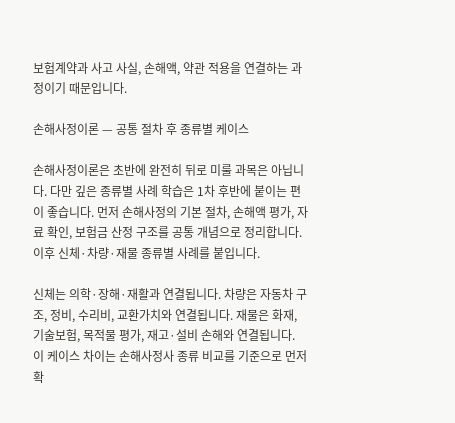보험계약과 사고 사실, 손해액, 약관 적용을 연결하는 과정이기 때문입니다.

손해사정이론 — 공통 절차 후 종류별 케이스

손해사정이론은 초반에 완전히 뒤로 미룰 과목은 아닙니다. 다만 깊은 종류별 사례 학습은 1차 후반에 붙이는 편이 좋습니다. 먼저 손해사정의 기본 절차, 손해액 평가, 자료 확인, 보험금 산정 구조를 공통 개념으로 정리합니다. 이후 신체·차량·재물 종류별 사례를 붙입니다.

신체는 의학·장해·재활과 연결됩니다. 차량은 자동차 구조, 정비, 수리비, 교환가치와 연결됩니다. 재물은 화재, 기술보험, 목적물 평가, 재고·설비 손해와 연결됩니다. 이 케이스 차이는 손해사정사 종류 비교를 기준으로 먼저 확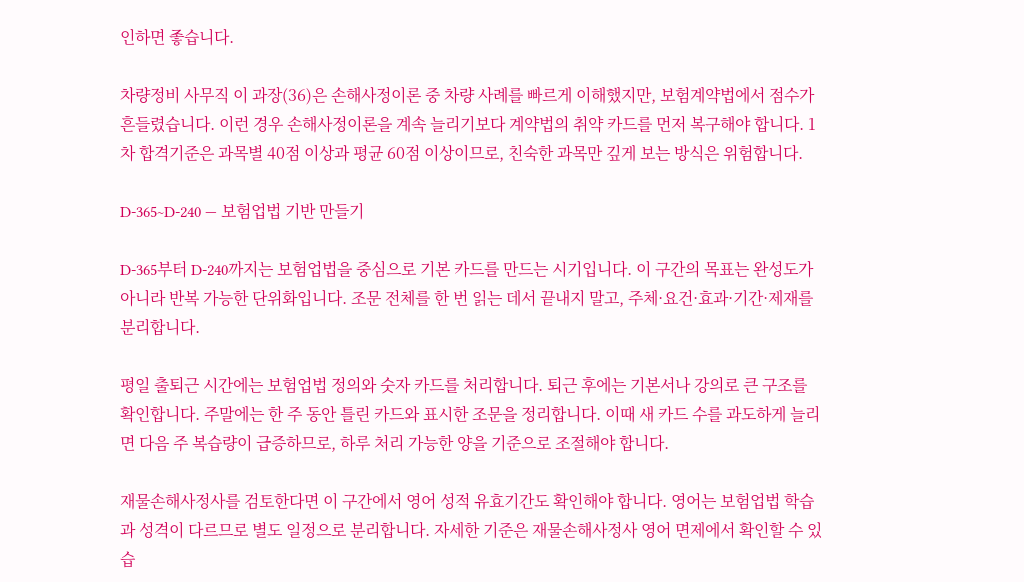인하면 좋습니다.

차량정비 사무직 이 과장(36)은 손해사정이론 중 차량 사례를 빠르게 이해했지만, 보험계약법에서 점수가 흔들렸습니다. 이런 경우 손해사정이론을 계속 늘리기보다 계약법의 취약 카드를 먼저 복구해야 합니다. 1차 합격기준은 과목별 40점 이상과 평균 60점 이상이므로, 친숙한 과목만 깊게 보는 방식은 위험합니다.

D-365~D-240 — 보험업법 기반 만들기

D-365부터 D-240까지는 보험업법을 중심으로 기본 카드를 만드는 시기입니다. 이 구간의 목표는 완성도가 아니라 반복 가능한 단위화입니다. 조문 전체를 한 번 읽는 데서 끝내지 말고, 주체·요건·효과·기간·제재를 분리합니다.

평일 출퇴근 시간에는 보험업법 정의와 숫자 카드를 처리합니다. 퇴근 후에는 기본서나 강의로 큰 구조를 확인합니다. 주말에는 한 주 동안 틀린 카드와 표시한 조문을 정리합니다. 이때 새 카드 수를 과도하게 늘리면 다음 주 복습량이 급증하므로, 하루 처리 가능한 양을 기준으로 조절해야 합니다.

재물손해사정사를 검토한다면 이 구간에서 영어 성적 유효기간도 확인해야 합니다. 영어는 보험업법 학습과 성격이 다르므로 별도 일정으로 분리합니다. 자세한 기준은 재물손해사정사 영어 면제에서 확인할 수 있습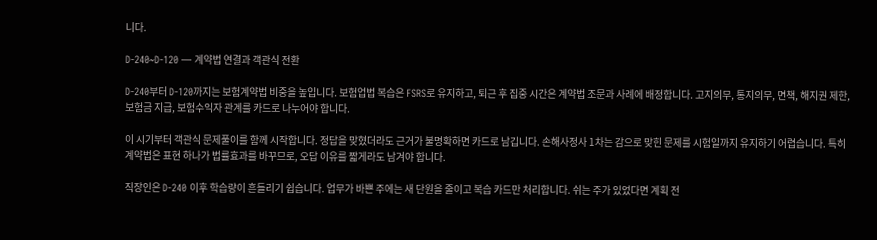니다.

D-240~D-120 — 계약법 연결과 객관식 전환

D-240부터 D-120까지는 보험계약법 비중을 높입니다. 보험업법 복습은 FSRS로 유지하고, 퇴근 후 집중 시간은 계약법 조문과 사례에 배정합니다. 고지의무, 통지의무, 면책, 해지권 제한, 보험금 지급, 보험수익자 관계를 카드로 나누어야 합니다.

이 시기부터 객관식 문제풀이를 함께 시작합니다. 정답을 맞혔더라도 근거가 불명확하면 카드로 남깁니다. 손해사정사 1차는 감으로 맞힌 문제를 시험일까지 유지하기 어렵습니다. 특히 계약법은 표현 하나가 법률효과를 바꾸므로, 오답 이유를 짧게라도 남겨야 합니다.

직장인은 D-240 이후 학습량이 흔들리기 쉽습니다. 업무가 바쁜 주에는 새 단원을 줄이고 복습 카드만 처리합니다. 쉬는 주가 있었다면 계획 전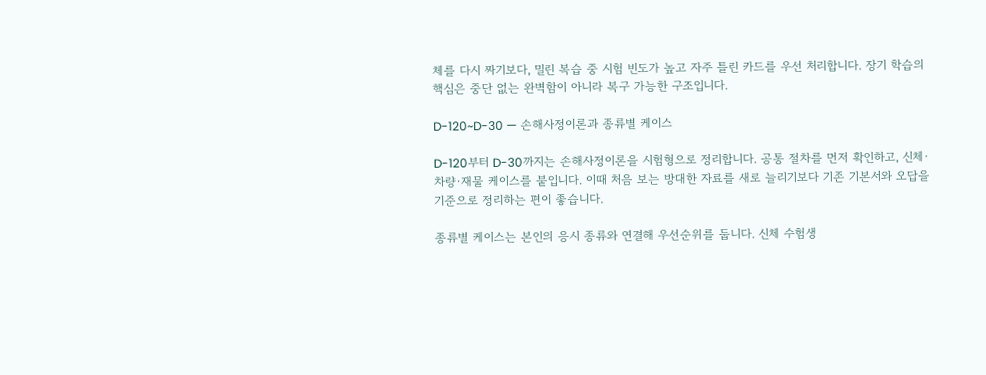체를 다시 짜기보다, 밀린 복습 중 시험 빈도가 높고 자주 틀린 카드를 우선 처리합니다. 장기 학습의 핵심은 중단 없는 완벽함이 아니라 복구 가능한 구조입니다.

D-120~D-30 — 손해사정이론과 종류별 케이스

D-120부터 D-30까지는 손해사정이론을 시험형으로 정리합니다. 공통 절차를 먼저 확인하고, 신체·차량·재물 케이스를 붙입니다. 이때 처음 보는 방대한 자료를 새로 늘리기보다 기존 기본서와 오답을 기준으로 정리하는 편이 좋습니다.

종류별 케이스는 본인의 응시 종류와 연결해 우선순위를 둡니다. 신체 수험생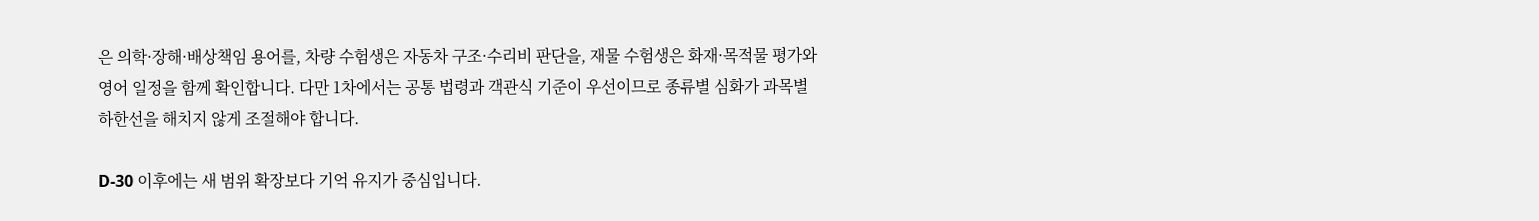은 의학·장해·배상책임 용어를, 차량 수험생은 자동차 구조·수리비 판단을, 재물 수험생은 화재·목적물 평가와 영어 일정을 함께 확인합니다. 다만 1차에서는 공통 법령과 객관식 기준이 우선이므로 종류별 심화가 과목별 하한선을 해치지 않게 조절해야 합니다.

D-30 이후에는 새 범위 확장보다 기억 유지가 중심입니다.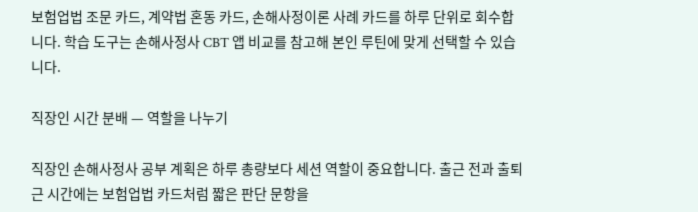보험업법 조문 카드, 계약법 혼동 카드, 손해사정이론 사례 카드를 하루 단위로 회수합니다. 학습 도구는 손해사정사 CBT 앱 비교를 참고해 본인 루틴에 맞게 선택할 수 있습니다.

직장인 시간 분배 — 역할을 나누기

직장인 손해사정사 공부 계획은 하루 총량보다 세션 역할이 중요합니다. 출근 전과 출퇴근 시간에는 보험업법 카드처럼 짧은 판단 문항을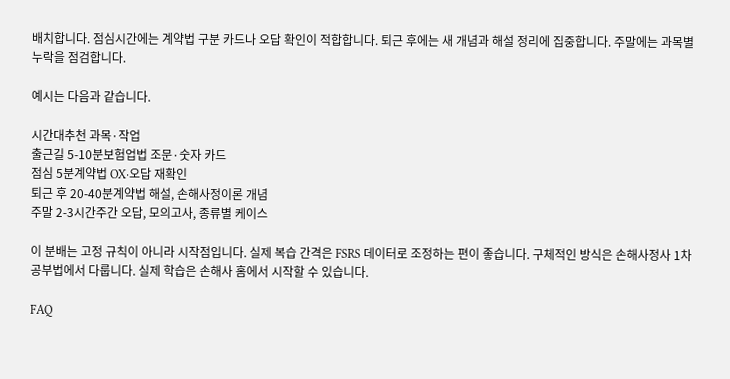배치합니다. 점심시간에는 계약법 구분 카드나 오답 확인이 적합합니다. 퇴근 후에는 새 개념과 해설 정리에 집중합니다. 주말에는 과목별 누락을 점검합니다.

예시는 다음과 같습니다.

시간대추천 과목·작업
출근길 5-10분보험업법 조문·숫자 카드
점심 5분계약법 OX·오답 재확인
퇴근 후 20-40분계약법 해설, 손해사정이론 개념
주말 2-3시간주간 오답, 모의고사, 종류별 케이스

이 분배는 고정 규칙이 아니라 시작점입니다. 실제 복습 간격은 FSRS 데이터로 조정하는 편이 좋습니다. 구체적인 방식은 손해사정사 1차 공부법에서 다룹니다. 실제 학습은 손해사 홈에서 시작할 수 있습니다.

FAQ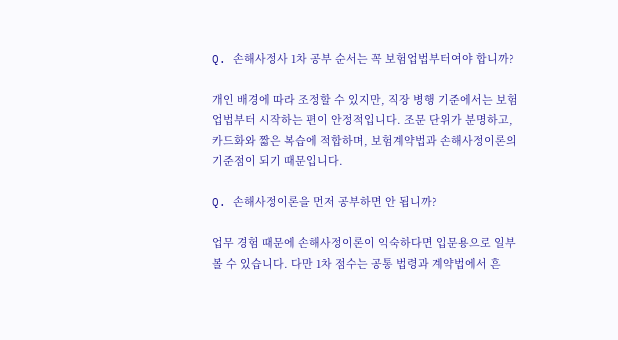Q. 손해사정사 1차 공부 순서는 꼭 보험업법부터여야 합니까?

개인 배경에 따라 조정할 수 있지만, 직장 병행 기준에서는 보험업법부터 시작하는 편이 안정적입니다. 조문 단위가 분명하고, 카드화와 짧은 복습에 적합하며, 보험계약법과 손해사정이론의 기준점이 되기 때문입니다.

Q. 손해사정이론을 먼저 공부하면 안 됩니까?

업무 경험 때문에 손해사정이론이 익숙하다면 입문용으로 일부 볼 수 있습니다. 다만 1차 점수는 공통 법령과 계약법에서 흔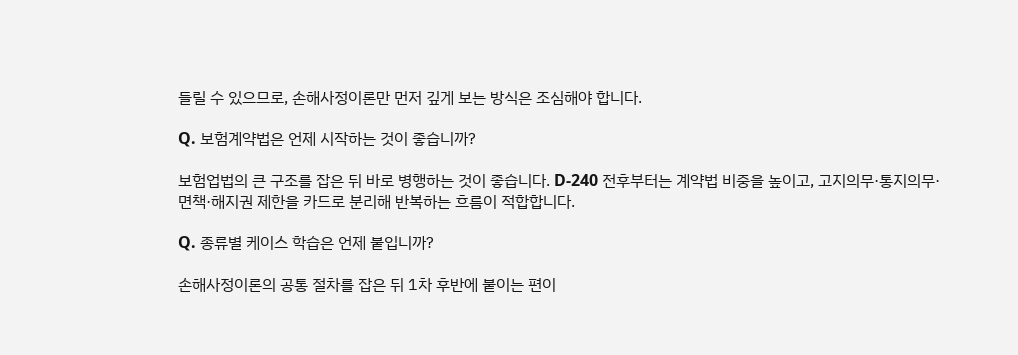들릴 수 있으므로, 손해사정이론만 먼저 깊게 보는 방식은 조심해야 합니다.

Q. 보험계약법은 언제 시작하는 것이 좋습니까?

보험업법의 큰 구조를 잡은 뒤 바로 병행하는 것이 좋습니다. D-240 전후부터는 계약법 비중을 높이고, 고지의무·통지의무·면책·해지권 제한을 카드로 분리해 반복하는 흐름이 적합합니다.

Q. 종류별 케이스 학습은 언제 붙입니까?

손해사정이론의 공통 절차를 잡은 뒤 1차 후반에 붙이는 편이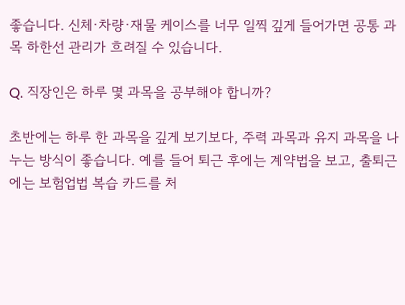좋습니다. 신체·차량·재물 케이스를 너무 일찍 깊게 들어가면 공통 과목 하한선 관리가 흐려질 수 있습니다.

Q. 직장인은 하루 몇 과목을 공부해야 합니까?

초반에는 하루 한 과목을 깊게 보기보다, 주력 과목과 유지 과목을 나누는 방식이 좋습니다. 예를 들어 퇴근 후에는 계약법을 보고, 출퇴근에는 보험업법 복습 카드를 처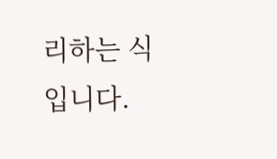리하는 식입니다.